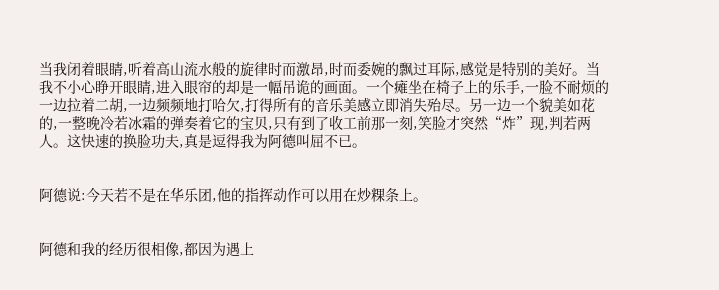当我闭着眼睛,听着高山流水般的旋律时而激昂,时而委婉的飘过耳际,感觉是特别的美好。当我不小心睁开眼睛,进入眼帘的却是一幅吊诡的画面。一个瘫坐在椅子上的乐手,一脸不耐烦的一边拉着二胡,一边频频地打哈欠,打得所有的音乐美感立即消失殆尽。另一边一个貌美如花的,一整晚冷若冰霜的弹奏着它的宝贝,只有到了收工前那一刻,笑脸才突然“炸”现,判若两人。这快速的换脸功夫,真是逗得我为阿德叫屈不已。


阿德说:今天若不是在华乐团,他的指挥动作可以用在炒粿条上。


阿德和我的经历很相像,都因为遇上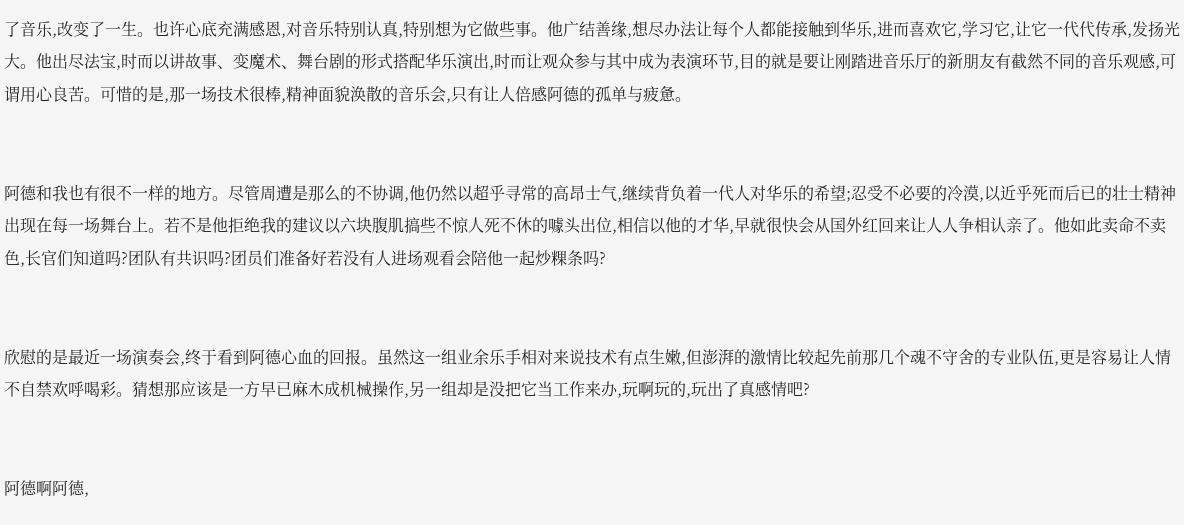了音乐,改变了一生。也许心底充满感恩,对音乐特别认真,特别想为它做些事。他广结善缘,想尽办法让每个人都能接触到华乐,进而喜欢它,学习它,让它一代代传承,发扬光大。他出尽法宝,时而以讲故事、变魔术、舞台剧的形式搭配华乐演出,时而让观众参与其中成为表演环节,目的就是要让刚踏进音乐厅的新朋友有截然不同的音乐观感,可谓用心良苦。可惜的是,那一场技术很棒,精神面貌涣散的音乐会,只有让人倍感阿德的孤单与疲惫。


阿德和我也有很不一样的地方。尽管周遭是那么的不协调,他仍然以超乎寻常的高昂士气,继续背负着一代人对华乐的希望;忍受不必要的冷漠,以近乎死而后已的壮士精神出现在每一场舞台上。若不是他拒绝我的建议以六块腹肌搞些不惊人死不休的噱头出位,相信以他的才华,早就很快会从国外红回来让人人争相认亲了。他如此卖命不卖色,长官们知道吗?团队有共识吗?团员们准备好若没有人进场观看会陪他一起炒粿条吗?


欣慰的是最近一场演奏会,终于看到阿德心血的回报。虽然这一组业余乐手相对来说技术有点生嫩,但澎湃的激情比较起先前那几个魂不守舍的专业队伍,更是容易让人情不自禁欢呼喝彩。猜想那应该是一方早已麻木成机械操作,另一组却是没把它当工作来办,玩啊玩的,玩出了真感情吧?


阿德啊阿德,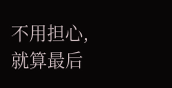不用担心,就算最后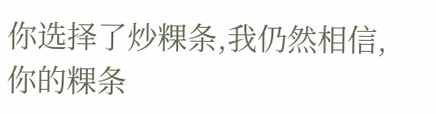你选择了炒粿条,我仍然相信,你的粿条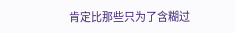肯定比那些只为了含糊过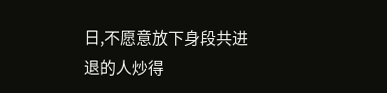日,不愿意放下身段共进退的人炒得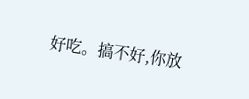好吃。搞不好,你放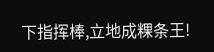下指挥棒,立地成粿条王!